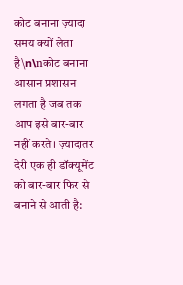कोट बनाना ज़्यादा समय क्यों लेता है\n\nकोट बनाना आसान प्रशासन लगता है जब तक आप इसे बार-बार नहीं करते। ज़्यादातर देरी एक ही डॉक्यूमेंट को बार-बार फिर से बनाने से आती है: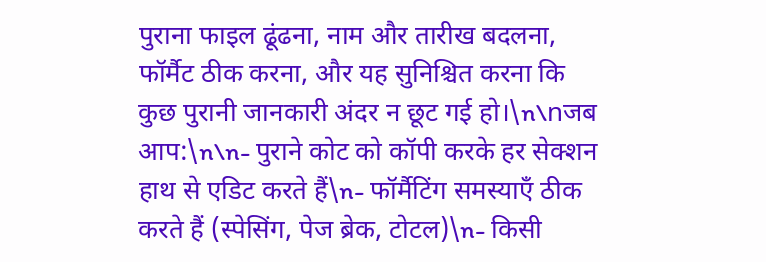पुराना फाइल ढूंढना, नाम और तारीख बदलना, फॉर्मैट ठीक करना, और यह सुनिश्चित करना कि कुछ पुरानी जानकारी अंदर न छूट गई हो।\n\nजब आप:\n\n- पुराने कोट को कॉपी करके हर सेक्शन हाथ से एडिट करते हैं\n- फॉर्मैटिंग समस्याएँ ठीक करते हैं (स्पेसिंग, पेज ब्रेक, टोटल)\n- किसी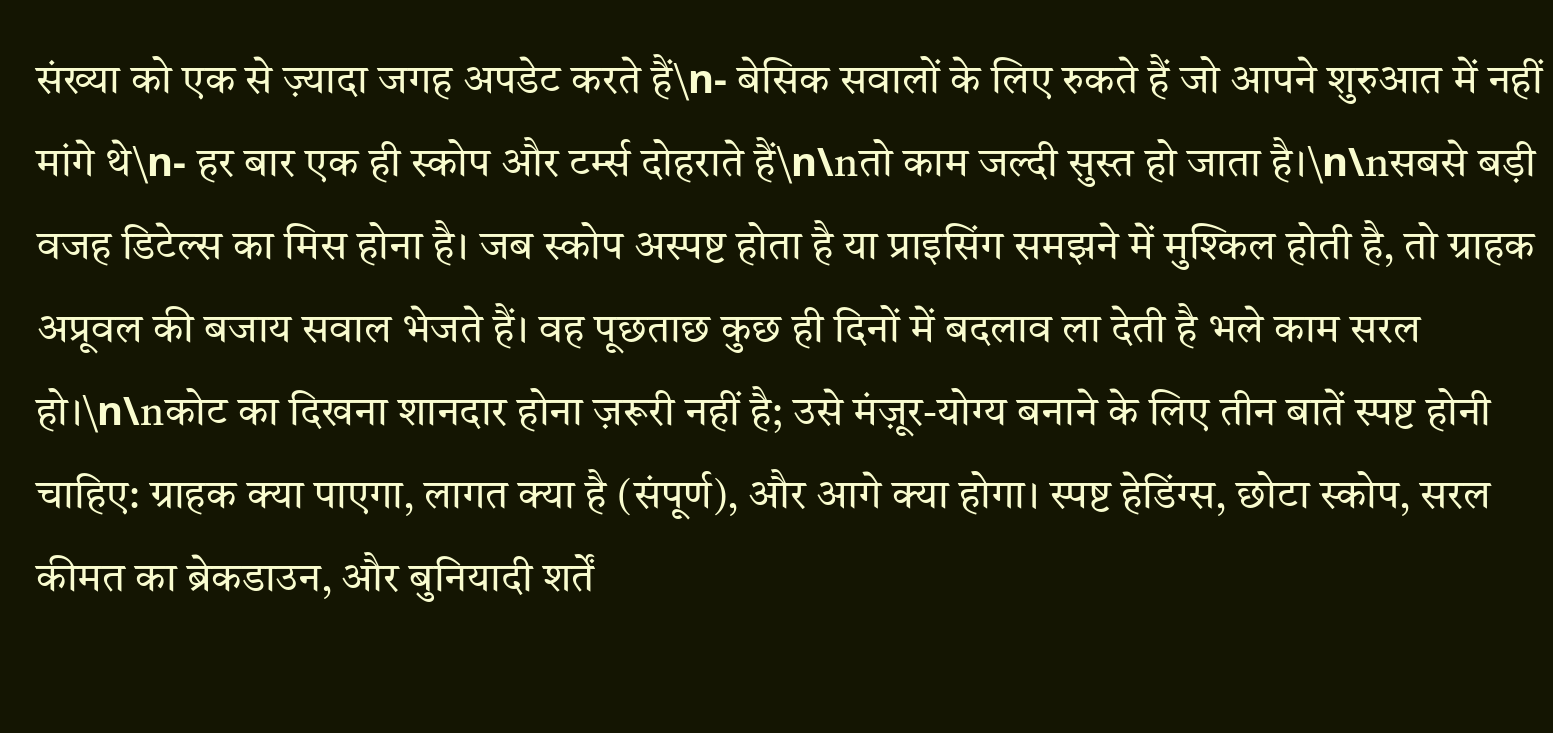संख्या को एक से ज़्यादा जगह अपडेट करते हैं\n- बेसिक सवालों के लिए रुकते हैं जो आपने शुरुआत में नहीं मांगे थे\n- हर बार एक ही स्कोप और टर्म्स दोहराते हैं\n\nतो काम जल्दी सुस्त हो जाता है।\n\nसबसे बड़ी वजह डिटेल्स का मिस होना है। जब स्कोप अस्पष्ट होता है या प्राइसिंग समझने में मुश्किल होती है, तो ग्राहक अप्रूवल की बजाय सवाल भेजते हैं। वह पूछताछ कुछ ही दिनों में बदलाव ला देती है भले काम सरल हो।\n\nकोट का दिखना शानदार होना ज़रूरी नहीं है; उसे मंज़ूर-योग्य बनाने के लिए तीन बातें स्पष्ट होनी चाहिए: ग्राहक क्या पाएगा, लागत क्या है (संपूर्ण), और आगे क्या होगा। स्पष्ट हेडिंग्स, छोटा स्कोप, सरल कीमत का ब्रेकडाउन, और बुनियादी शर्तें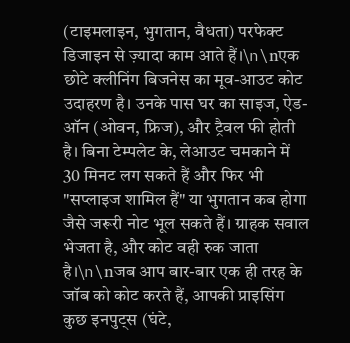(टाइमलाइन, भुगतान, वैधता) परफेक्ट डिजाइन से ज़्यादा काम आते हैं।\n\nएक छोटे क्लीनिंग बिजनेस का मूव-आउट कोट उदाहरण है। उनके पास घर का साइज, ऐड-ऑन (ओवन, फ्रिज), और ट्रैवल फी होती है। बिना टेम्पलेट के, लेआउट चमकाने में 30 मिनट लग सकते हैं और फिर भी "सप्लाइज शामिल हैं" या भुगतान कब होगा जैसे जरूरी नोट भूल सकते हैं। ग्राहक सवाल भेजता है, और कोट वही रुक जाता है।\n\nजब आप बार-बार एक ही तरह के जॉब को कोट करते हैं, आपकी प्राइसिंग कुछ इनपुट्स (घंटे,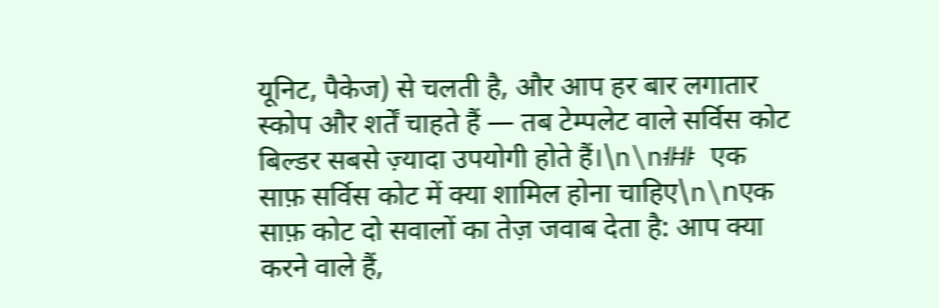यूनिट, पैकेज) से चलती है, और आप हर बार लगातार स्कोप और शर्तें चाहते हैं — तब टेम्पलेट वाले सर्विस कोट बिल्डर सबसे ज़्यादा उपयोगी होते हैं।\n\n## एक साफ़ सर्विस कोट में क्या शामिल होना चाहिए\n\nएक साफ़ कोट दो सवालों का तेज़ जवाब देता है: आप क्या करने वाले हैं,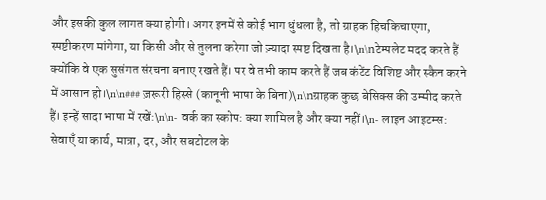और इसकी कुल लागत क्या होगी। अगर इनमें से कोई भाग धुंधला है, तो ग्राहक हिचकिचाएगा, स्पष्टीकरण मांगेगा, या किसी और से तुलना करेगा जो ज़्यादा स्पष्ट दिखता है।\n\nटेम्पलेट मदद करते हैं क्योंकि वे एक सुसंगत संरचना बनाए रखते हैं। पर वे तभी काम करते हैं जब कंटेंट विशिष्ट और स्कैन करने में आसान हो।\n\n### ज़रूरी हिस्से (कानूनी भाषा के बिना)\n\nग्राहक कुछ बेसिक्स की उम्मीद करते हैं। इन्हें सादा भाषा में रखें:\n\n- वर्क का स्कोप: क्या शामिल है और क्या नहीं।\n- लाइन आइटम्स: सेवाएँ या कार्य, मात्रा, दर, और सबटोटल के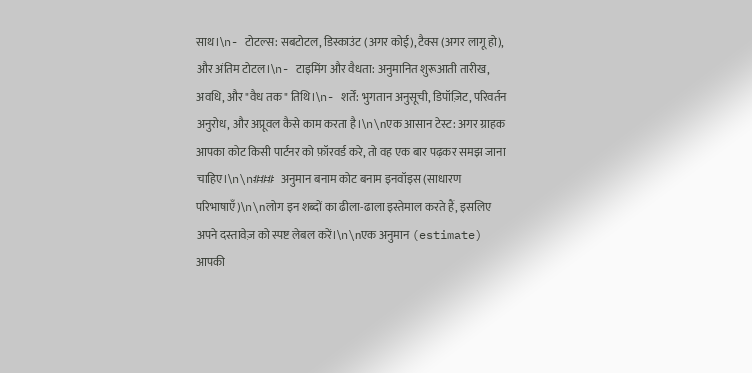साथ।\n- टोटल्स: सबटोटल, डिस्काउंट (अगर कोई), टैक्स (अगर लागू हो), और अंतिम टोटल।\n- टाइमिंग और वैधता: अनुमानित शुरूआती तारीख, अवधि, और "वैध तक" तिथि।\n- शर्तें: भुगतान अनुसूची, डिपॉज़िट, परिवर्तन अनुरोध, और अप्रूवल कैसे काम करता है।\n\nएक आसान टेस्ट: अगर ग्राहक आपका कोट किसी पार्टनर को फ़ॉरवर्ड करे, तो वह एक बार पढ़कर समझ जाना चाहिए।\n\n### अनुमान बनाम कोट बनाम इनवॉइस (साधारण परिभाषाएँ)\n\nलोग इन शब्दों का ढीला-ढाला इस्तेमाल करते हैं, इसलिए अपने दस्तावेज़ को स्पष्ट लेबल करें।\n\nएक अनुमान (estimate) आपकी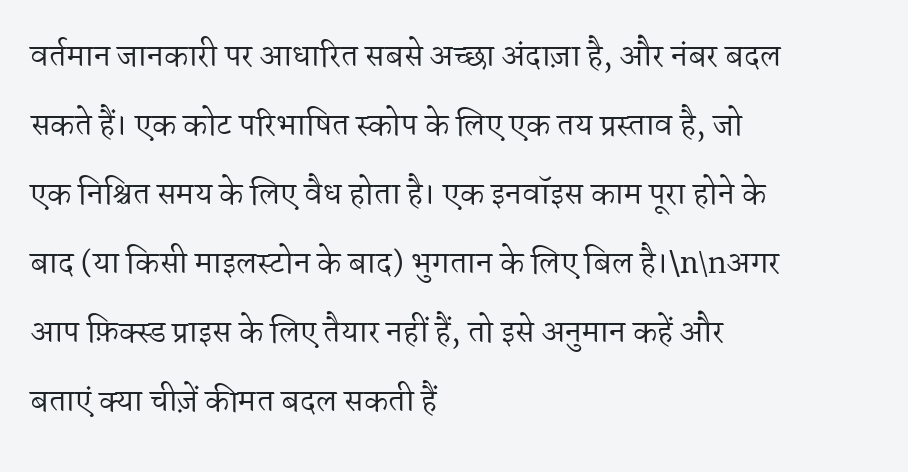वर्तमान जानकारी पर आधारित सबसे अच्छा अंदाज़ा है, और नंबर बदल सकते हैं। एक कोट परिभाषित स्कोप के लिए एक तय प्रस्ताव है, जो एक निश्चित समय के लिए वैध होता है। एक इनवॉइस काम पूरा होने के बाद (या किसी माइलस्टोन के बाद) भुगतान के लिए बिल है।\n\nअगर आप फ़िक्स्ड प्राइस के लिए तैयार नहीं हैं, तो इसे अनुमान कहें और बताएं क्या चीज़ें कीमत बदल सकती हैं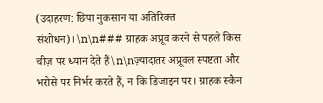(उदाहरण: छिपा नुकसान या अतिरिक्त संशोधन)।\n\n### ग्राहक अप्रूव करने से पहले किस चीज़ पर ध्यान देते हैं\n\nज़्यादातर अप्रूवल स्पष्टता और भरोसे पर निर्भर करते हैं, न कि डिजाइन पर। ग्राहक स्कैन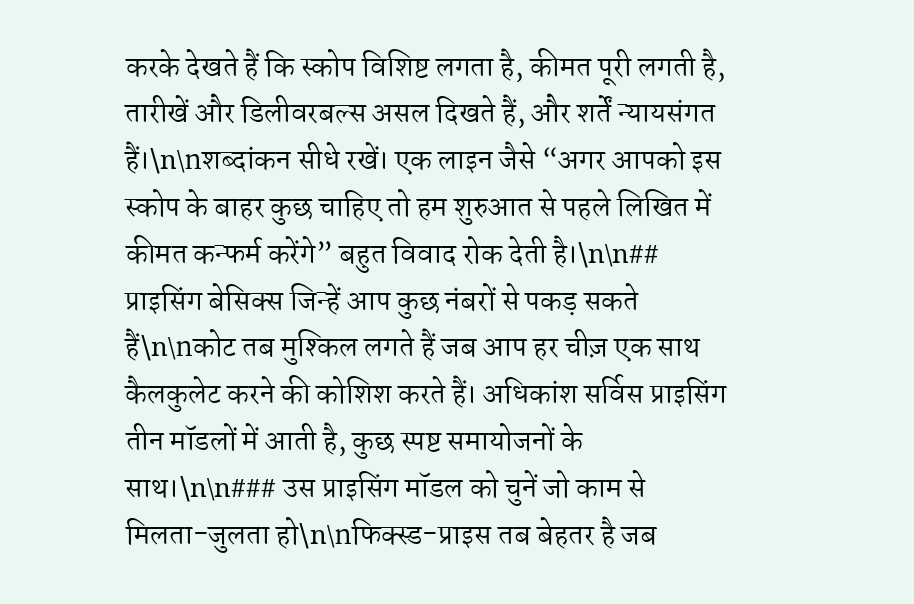करके देखते हैं कि स्कोप विशिष्ट लगता है, कीमत पूरी लगती है, तारीखें और डिलीवरबल्स असल दिखते हैं, और शर्तें न्यायसंगत हैं।\n\nशब्दांकन सीधे रखें। एक लाइन जैसे “अगर आपको इस स्कोप के बाहर कुछ चाहिए तो हम शुरुआत से पहले लिखित में कीमत कन्फर्म करेंगे” बहुत विवाद रोक देती है।\n\n## प्राइसिंग बेसिक्स जिन्हें आप कुछ नंबरों से पकड़ सकते हैं\n\nकोट तब मुश्किल लगते हैं जब आप हर चीज़ एक साथ कैलकुलेट करने की कोशिश करते हैं। अधिकांश सर्विस प्राइसिंग तीन मॉडलों में आती है, कुछ स्पष्ट समायोजनों के साथ।\n\n### उस प्राइसिंग मॉडल को चुनें जो काम से मिलता-जुलता हो\n\nफिक्स्ड-प्राइस तब बेहतर है जब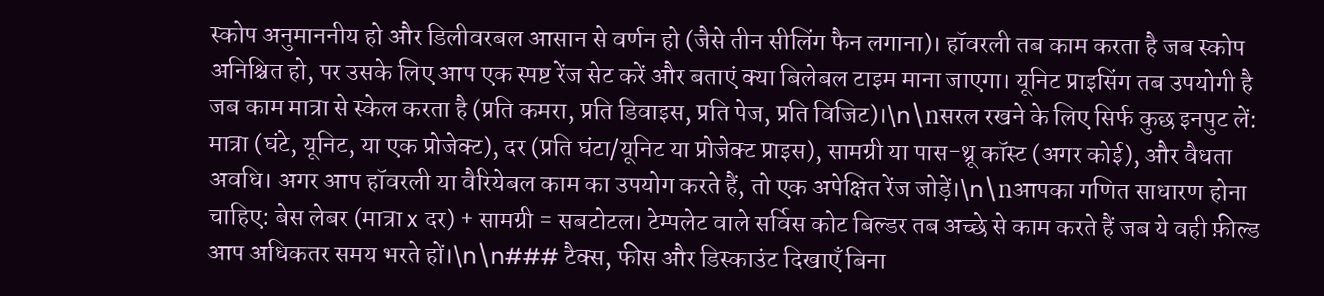स्कोप अनुमाननीय हो और डिलीवरबल आसान से वर्णन हो (जैसे तीन सीलिंग फैन लगाना)। हॉवरली तब काम करता है जब स्कोप अनिश्चित हो, पर उसके लिए आप एक स्पष्ट रेंज सेट करें और बताएं क्या बिलेबल टाइम माना जाएगा। यूनिट प्राइसिंग तब उपयोगी है जब काम मात्रा से स्केल करता है (प्रति कमरा, प्रति डिवाइस, प्रति पेज, प्रति विजिट)।\n\nसरल रखने के लिए सिर्फ कुछ इनपुट लें: मात्रा (घंटे, यूनिट, या एक प्रोजेक्ट), दर (प्रति घंटा/यूनिट या प्रोजेक्ट प्राइस), सामग्री या पास-थ्रू कॉस्ट (अगर कोई), और वैधता अवधि। अगर आप हॉवरली या वैरियेबल काम का उपयोग करते हैं, तो एक अपेक्षित रेंज जोड़ें।\n\nआपका गणित साधारण होना चाहिए: बेस लेबर (मात्रा x दर) + सामग्री = सबटोटल। टेम्पलेट वाले सर्विस कोट बिल्डर तब अच्छे से काम करते हैं जब ये वही फ़ील्ड आप अधिकतर समय भरते हों।\n\n### टैक्स, फीस और डिस्काउंट दिखाएँ बिना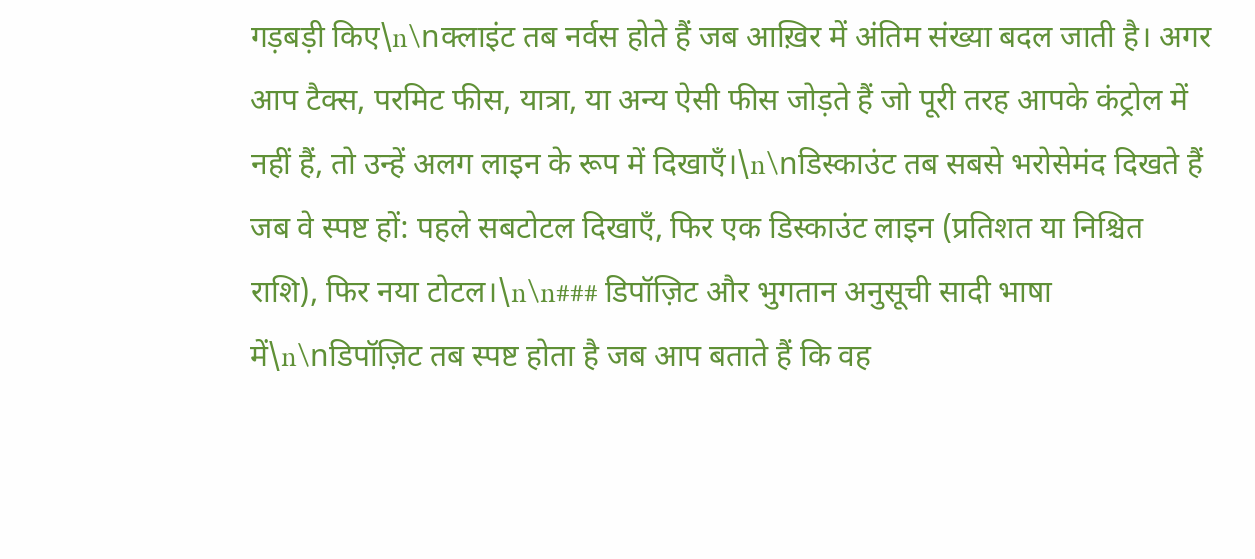गड़बड़ी किए\n\nक्लाइंट तब नर्वस होते हैं जब आख़िर में अंतिम संख्या बदल जाती है। अगर आप टैक्स, परमिट फीस, यात्रा, या अन्य ऐसी फीस जोड़ते हैं जो पूरी तरह आपके कंट्रोल में नहीं हैं, तो उन्हें अलग लाइन के रूप में दिखाएँ।\n\nडिस्काउंट तब सबसे भरोसेमंद दिखते हैं जब वे स्पष्ट हों: पहले सबटोटल दिखाएँ, फिर एक डिस्काउंट लाइन (प्रतिशत या निश्चित राशि), फिर नया टोटल।\n\n### डिपॉज़िट और भुगतान अनुसूची सादी भाषा में\n\nडिपॉज़िट तब स्पष्ट होता है जब आप बताते हैं कि वह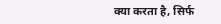क्या करता है, सिर्फ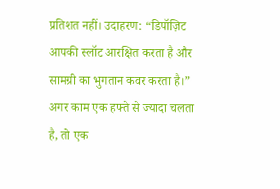प्रतिशत नहीं। उदाहरण: “डिपॉज़िट आपकी स्लॉट आरक्षित करता है और सामग्री का भुगतान कवर करता है।” अगर काम एक हफ्ते से ज्यादा चलता है, तो एक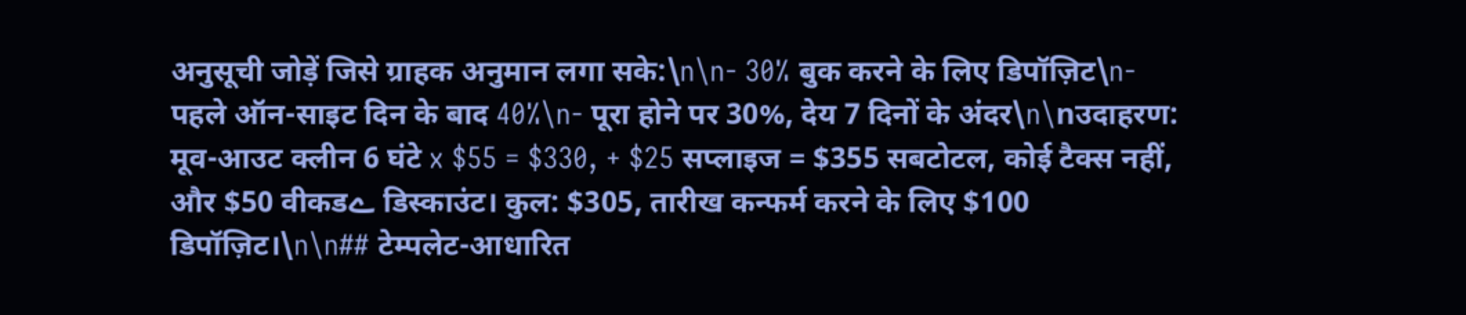अनुसूची जोड़ें जिसे ग्राहक अनुमान लगा सके:\n\n- 30% बुक करने के लिए डिपॉज़िट\n- पहले ऑन-साइट दिन के बाद 40%\n- पूरा होने पर 30%, देय 7 दिनों के अंदर\n\nउदाहरण: मूव-आउट क्लीन 6 घंटे x $55 = $330, + $25 सप्लाइज = $355 सबटोटल, कोई टैक्स नहीं, और $50 वीकडے डिस्काउंट। कुल: $305, तारीख कन्फर्म करने के लिए $100 डिपॉज़िट।\n\n## टेम्पलेट-आधारित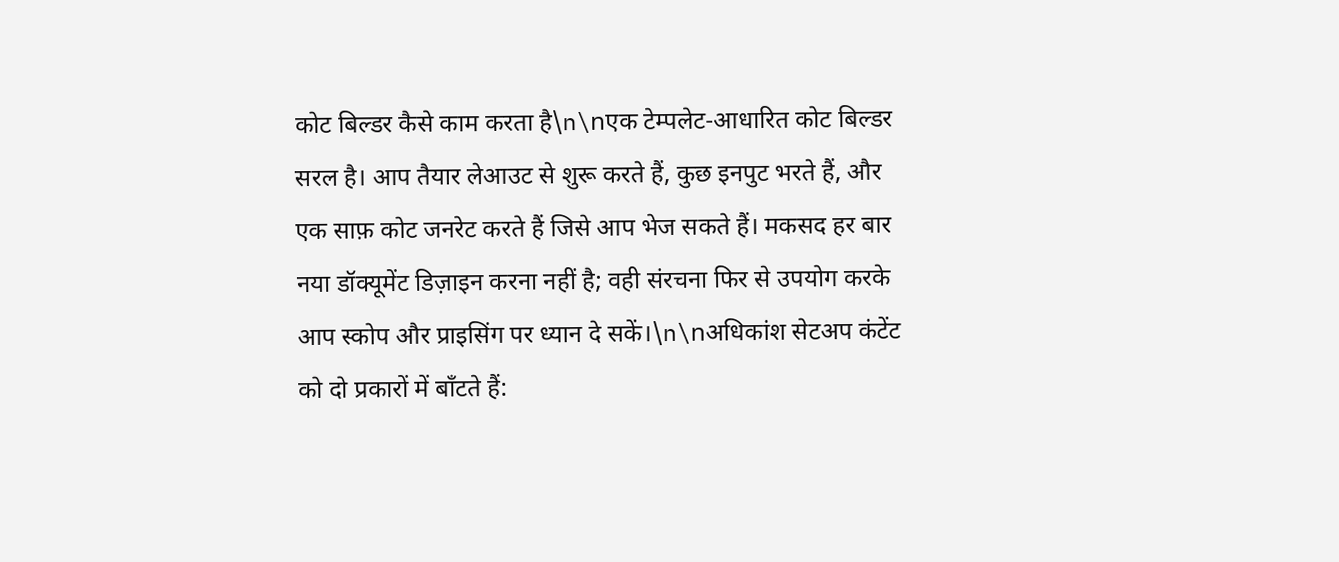कोट बिल्डर कैसे काम करता है\n\nएक टेम्पलेट-आधारित कोट बिल्डर सरल है। आप तैयार लेआउट से शुरू करते हैं, कुछ इनपुट भरते हैं, और एक साफ़ कोट जनरेट करते हैं जिसे आप भेज सकते हैं। मकसद हर बार नया डॉक्यूमेंट डिज़ाइन करना नहीं है; वही संरचना फिर से उपयोग करके आप स्कोप और प्राइसिंग पर ध्यान दे सकें।\n\nअधिकांश सेटअप कंटेंट को दो प्रकारों में बाँटते हैं: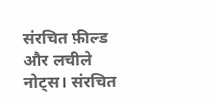संरचित फ़ील्ड और लचीले नोट्स। संरचित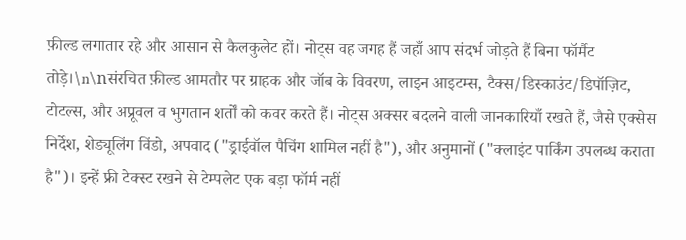फ़ील्ड लगातार रहे और आसान से कैलकुलेट हों। नोट्स वह जगह हैं जहाँ आप संदर्भ जोड़ते हैं बिना फॉर्मैट तोड़े।\n\nसंरचित फ़ील्ड आमतौर पर ग्राहक और जॉब के विवरण, लाइन आइटम्स, टैक्स/डिस्काउंट/डिपॉज़िट, टोटल्स, और अप्रूवल व भुगतान शर्तों को कवर करते हैं। नोट्स अक्सर बदलने वाली जानकारियाँ रखते हैं, जैसे एक्सेस निर्देश, शेड्यूलिंग विंडो, अपवाद ("ड्राईवॉल पैचिंग शामिल नहीं है"), और अनुमानों ("क्लाइंट पार्किंग उपलब्ध कराता है")। इन्हें फ्री टेक्स्ट रखने से टेम्पलेट एक बड़ा फॉर्म नहीं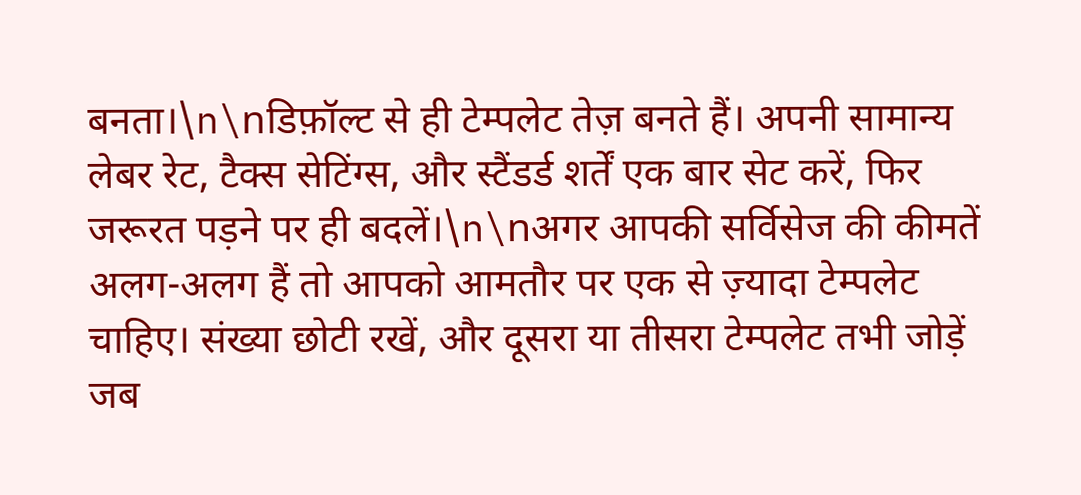बनता।\n\nडिफ़ॉल्ट से ही टेम्पलेट तेज़ बनते हैं। अपनी सामान्य लेबर रेट, टैक्स सेटिंग्स, और स्टैंडर्ड शर्तें एक बार सेट करें, फिर जरूरत पड़ने पर ही बदलें।\n\nअगर आपकी सर्विसेज की कीमतें अलग-अलग हैं तो आपको आमतौर पर एक से ज़्यादा टेम्पलेट चाहिए। संख्या छोटी रखें, और दूसरा या तीसरा टेम्पलेट तभी जोड़ें जब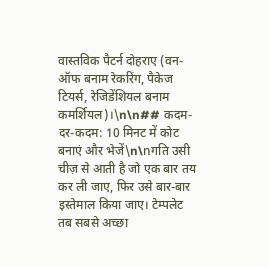वास्तविक पैटर्न दोहराए (वन-ऑफ बनाम रेकरिंग, पैकेज टियर्स, रेजिडेंशियल बनाम कमर्शियल)।\n\n## कदम-दर-कदम: 10 मिनट में कोट बनाएं और भेजें\n\nगति उसी चीज़ से आती है जो एक बार तय कर ली जाए, फिर उसे बार-बार इस्तेमाल किया जाए। टेम्पलेट तब सबसे अच्छा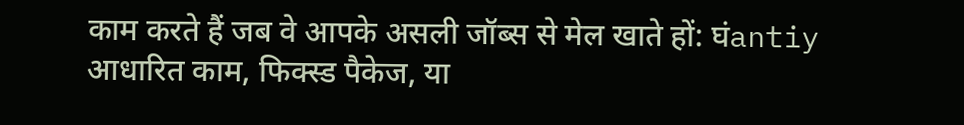काम करते हैं जब वे आपके असली जॉब्स से मेल खाते हों: घंantiy आधारित काम, फिक्स्ड पैकेज, या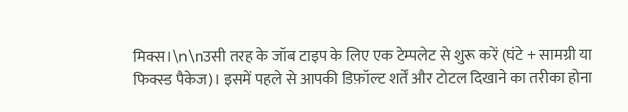मिक्स।\n\nउसी तरह के जॉब टाइप के लिए एक टेम्पलेट से शुरू करें (घंटे + सामग्री या फिक्स्ड पैकेज)। इसमें पहले से आपकी डिफ़ॉल्ट शर्तें और टोटल दिखाने का तरीका होना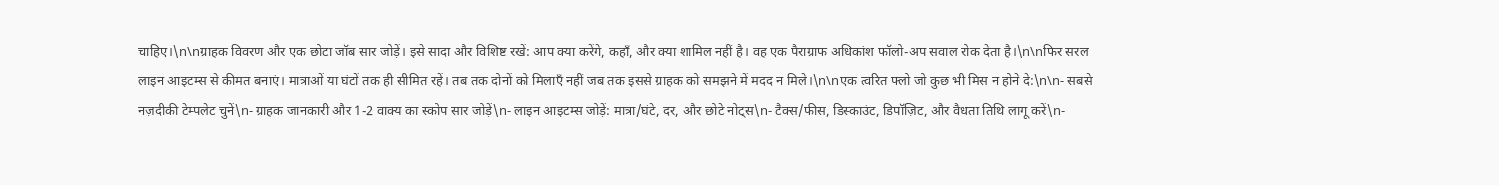चाहिए।\n\nग्राहक विवरण और एक छोटा जॉब सार जोड़ें। इसे सादा और विशिष्ट रखें: आप क्या करेंगे, कहाँ, और क्या शामिल नहीं है। वह एक पैराग्राफ अधिकांश फॉलो-अप सवाल रोक देता है।\n\nफिर सरल लाइन आइटम्स से कीमत बनाएं। मात्राओं या घंटों तक ही सीमित रहें। तब तक दोनों को मिलाएँ नहीं जब तक इससे ग्राहक को समझने में मदद न मिले।\n\nएक त्वरित फ्लो जो कुछ भी मिस न होने दे:\n\n- सबसे नज़दीकी टेम्पलेट चुनें\n- ग्राहक जानकारी और 1-2 वाक्य का स्कोप सार जोड़ें\n- लाइन आइटम्स जोड़ें: मात्रा/घंटे, दर, और छोटे नोट्स\n- टैक्स/फीस, डिस्काउंट, डिपॉज़िट, और वैधता तिथि लागू करें\n-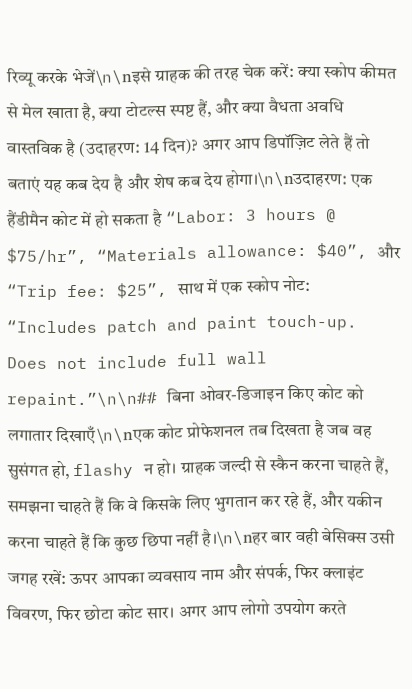रिव्यू करके भेजें\n\nइसे ग्राहक की तरह चेक करें: क्या स्कोप कीमत से मेल खाता है, क्या टोटल्स स्पष्ट हैं, और क्या वैधता अवधि वास्तविक है (उदाहरण: 14 दिन)? अगर आप डिपॉज़िट लेते हैं तो बताएं यह कब देय है और शेष कब देय होगा।\n\nउदाहरण: एक हैंडीमैन कोट में हो सकता है “Labor: 3 hours @ $75/hr”, “Materials allowance: $40”, और “Trip fee: $25”, साथ में एक स्कोप नोट: “Includes patch and paint touch-up. Does not include full wall repaint.”\n\n## बिना ओवर-डिजाइन किए कोट को लगातार दिखाएँ\n\nएक कोट प्रोफेशनल तब दिखता है जब वह सुसंगत हो, flashy न हो। ग्राहक जल्दी से स्कैन करना चाहते हैं, समझना चाहते हैं कि वे किसके लिए भुगतान कर रहे हैं, और यकीन करना चाहते हैं कि कुछ छिपा नहीं है।\n\nहर बार वही बेसिक्स उसी जगह रखें: ऊपर आपका व्यवसाय नाम और संपर्क, फिर क्लाइंट विवरण, फिर छोटा कोट सार। अगर आप लोगो उपयोग करते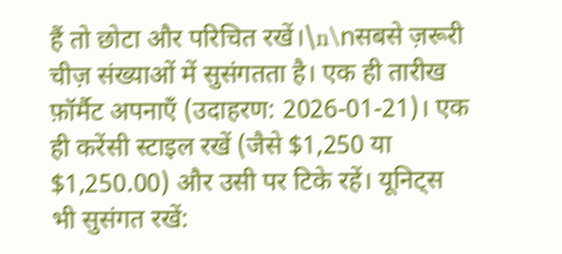हैं तो छोटा और परिचित रखें।\n\nसबसे ज़रूरी चीज़ संख्याओं में सुसंगतता है। एक ही तारीख फ़ॉर्मैट अपनाएँ (उदाहरण: 2026-01-21)। एक ही करेंसी स्टाइल रखें (जैसे $1,250 या $1,250.00) और उसी पर टिके रहें। यूनिट्स भी सुसंगत रखें: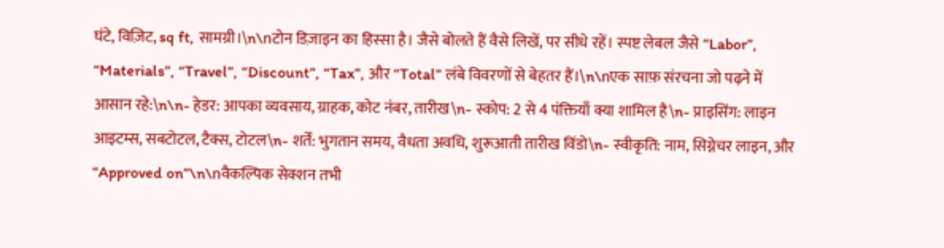घंटे, विज़िट, sq ft, सामग्री।\n\nटोन डिज़ाइन का हिस्सा है। जैसे बोलते हैं वैसे लिखें, पर सीधे रहें। स्पष्ट लेबल जैसे “Labor”, “Materials”, “Travel”, “Discount”, “Tax”, और “Total” लंबे विवरणों से बेहतर हैं।\n\nएक साफ़ संरचना जो पढ़ने में आसान रहे:\n\n- हेडर: आपका व्यवसाय, ग्राहक, कोट नंबर, तारीख\n- स्कोप: 2 से 4 पंक्तियाँ क्या शामिल है\n- प्राइसिंग: लाइन आइटम्स, सबटोटल, टैक्स, टोटल\n- शर्तें: भुगतान समय, वैधता अवधि, शुरूआती तारीख विंडो\n- स्वीकृति: नाम, सिग्नेचर लाइन, और “Approved on”\n\nवैकल्पिक सेक्शन तभी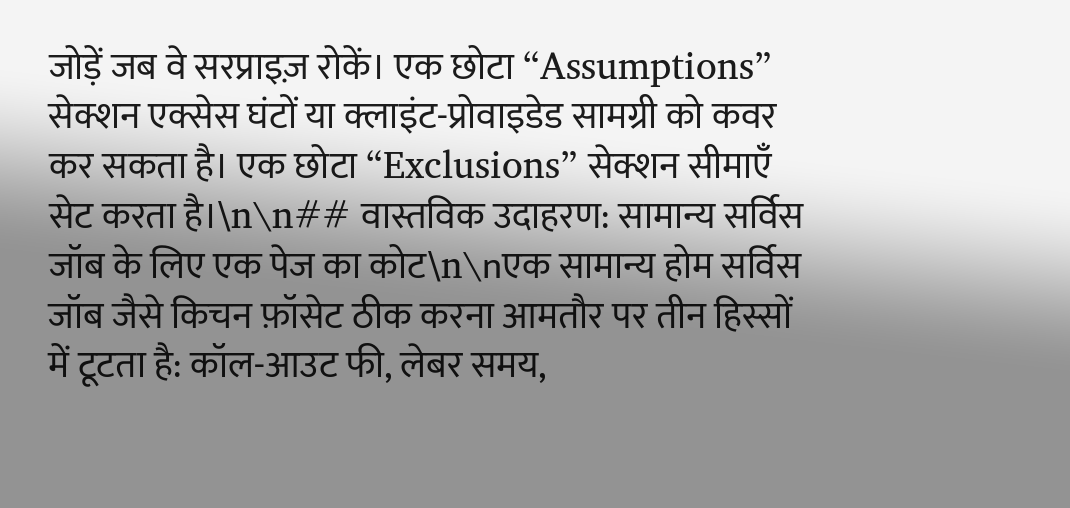जोड़ें जब वे सरप्राइज़ रोकें। एक छोटा “Assumptions” सेक्शन एक्सेस घंटों या क्लाइंट-प्रोवाइडेड सामग्री को कवर कर सकता है। एक छोटा “Exclusions” सेक्शन सीमाएँ सेट करता है।\n\n## वास्तविक उदाहरण: सामान्य सर्विस जॉब के लिए एक पेज का कोट\n\nएक सामान्य होम सर्विस जॉब जैसे किचन फ़ॉसेट ठीक करना आमतौर पर तीन हिस्सों में टूटता है: कॉल-आउट फी, लेबर समय,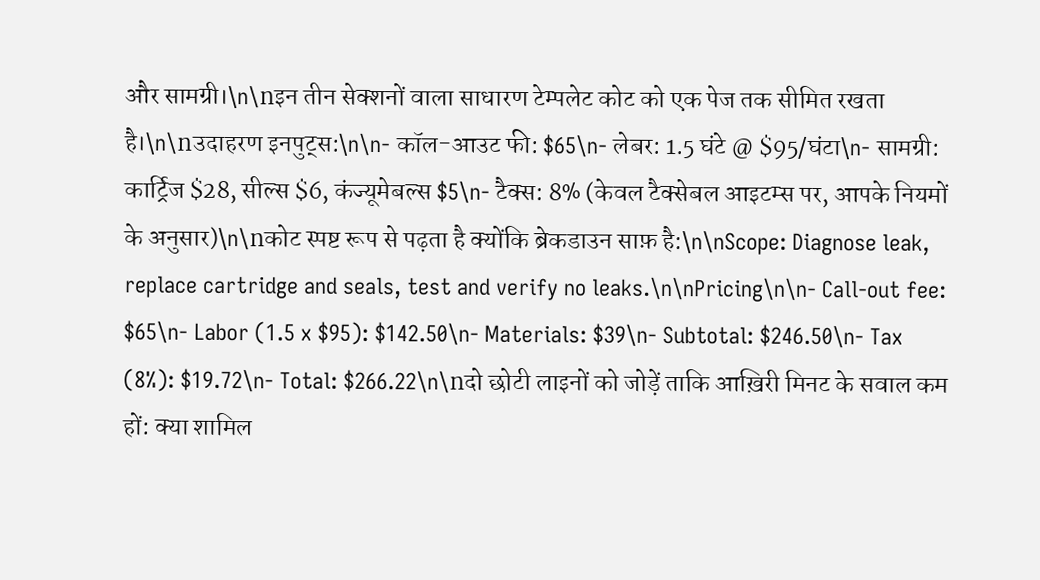और सामग्री।\n\nइन तीन सेक्शनों वाला साधारण टेम्पलेट कोट को एक पेज तक सीमित रखता है।\n\nउदाहरण इनपुट्स:\n\n- कॉल-आउट फी: $65\n- लेबर: 1.5 घंटे @ $95/घंटा\n- सामग्री: कार्ट्रिज $28, सील्स $6, कंज्यूमेबल्स $5\n- टैक्स: 8% (केवल टैक्सेबल आइटम्स पर, आपके नियमों के अनुसार)\n\nकोट स्पष्ट रूप से पढ़ता है क्योंकि ब्रेकडाउन साफ़ है:\n\nScope: Diagnose leak, replace cartridge and seals, test and verify no leaks.\n\nPricing\n\n- Call-out fee: $65\n- Labor (1.5 x $95): $142.50\n- Materials: $39\n- Subtotal: $246.50\n- Tax (8%): $19.72\n- Total: $266.22\n\nदो छोटी लाइनों को जोड़ें ताकि आख़िरी मिनट के सवाल कम हों: क्या शामिल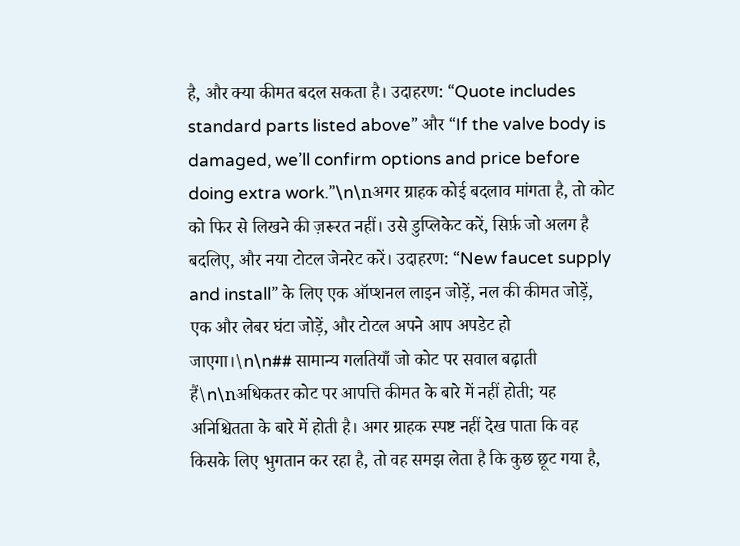है, और क्या कीमत बदल सकता है। उदाहरण: “Quote includes standard parts listed above” और “If the valve body is damaged, we’ll confirm options and price before doing extra work.”\n\nअगर ग्राहक कोई बदलाव मांगता है, तो कोट को फिर से लिखने की ज़रूरत नहीं। उसे डुप्लिकेट करें, सिर्फ़ जो अलग है बदलिए, और नया टोटल जेनरेट करें। उदाहरण: “New faucet supply and install” के लिए एक ऑप्शनल लाइन जोड़ें, नल की कीमत जोड़ें, एक और लेबर घंटा जोड़ें, और टोटल अपने आप अपडेट हो जाएगा।\n\n## सामान्य गलतियाँ जो कोट पर सवाल बढ़ाती हैं\n\nअधिकतर कोट पर आपत्ति कीमत के बारे में नहीं होती; यह अनिश्चितता के बारे में होती है। अगर ग्राहक स्पष्ट नहीं देख पाता कि वह किसके लिए भुगतान कर रहा है, तो वह समझ लेता है कि कुछ छूट गया है,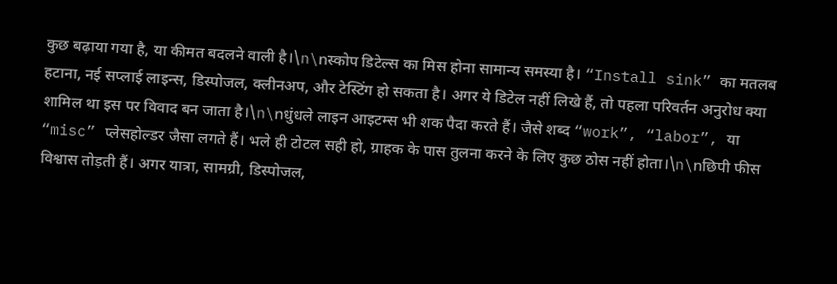कुछ बढ़ाया गया है, या कीमत बदलने वाली है।\n\nस्कोप डिटेल्स का मिस होना सामान्य समस्या है। “Install sink” का मतलब हटाना, नई सप्लाई लाइन्स, डिस्पोजल, क्लीनअप, और टेस्टिंग हो सकता है। अगर ये डिटेल नहीं लिखे हैं, तो पहला परिवर्तन अनुरोध क्या शामिल था इस पर विवाद बन जाता है।\n\nधुंधले लाइन आइटम्स भी शक पैदा करते हैं। जैसे शब्द “work”, “labor”, या “misc” प्लेसहोल्डर जैसा लगते हैं। भले ही टोटल सही हो, ग्राहक के पास तुलना करने के लिए कुछ ठोस नहीं होता।\n\nछिपी फीस विश्वास तोड़ती हैं। अगर यात्रा, सामग्री, डिस्पोजल,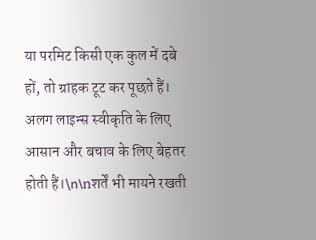या परमिट किसी एक कुल में दबे हों, तो ग्राहक टूट कर पूछते हैं। अलग लाइन्स स्वीकृति के लिए आसान और बचाव के लिए बेहतर होती हैं।\n\nशर्तें भी मायने रखती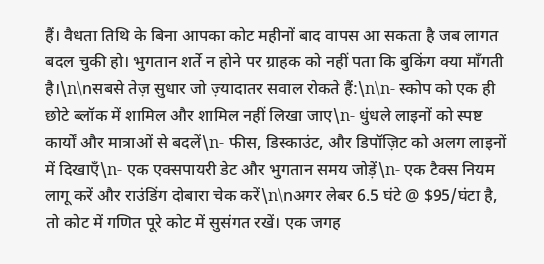हैं। वैधता तिथि के बिना आपका कोट महीनों बाद वापस आ सकता है जब लागत बदल चुकी हो। भुगतान शर्ते न होने पर ग्राहक को नहीं पता कि बुकिंग क्या माँगती है।\n\nसबसे तेज़ सुधार जो ज़्यादातर सवाल रोकते हैं:\n\n- स्कोप को एक ही छोटे ब्लॉक में शामिल और शामिल नहीं लिखा जाए\n- धुंधले लाइनों को स्पष्ट कार्यों और मात्राओं से बदलें\n- फीस, डिस्काउंट, और डिपॉज़िट को अलग लाइनों में दिखाएँ\n- एक एक्सपायरी डेट और भुगतान समय जोड़ें\n- एक टैक्स नियम लागू करें और राउंडिंग दोबारा चेक करें\n\nअगर लेबर 6.5 घंटे @ $95/घंटा है, तो कोट में गणित पूरे कोट में सुसंगत रखें। एक जगह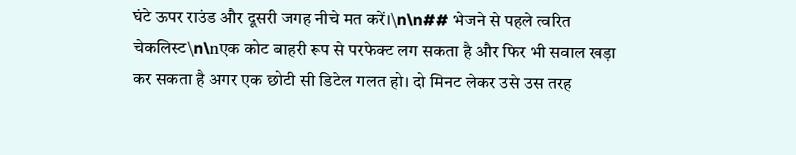घंटे ऊपर राउंड और दूसरी जगह नीचे मत करें।\n\n## भेजने से पहले त्वरित चेकलिस्ट\n\nएक कोट बाहरी रूप से परफेक्ट लग सकता है और फिर भी सवाल खड़ा कर सकता है अगर एक छोटी सी डिटेल गलत हो। दो मिनट लेकर उसे उस तरह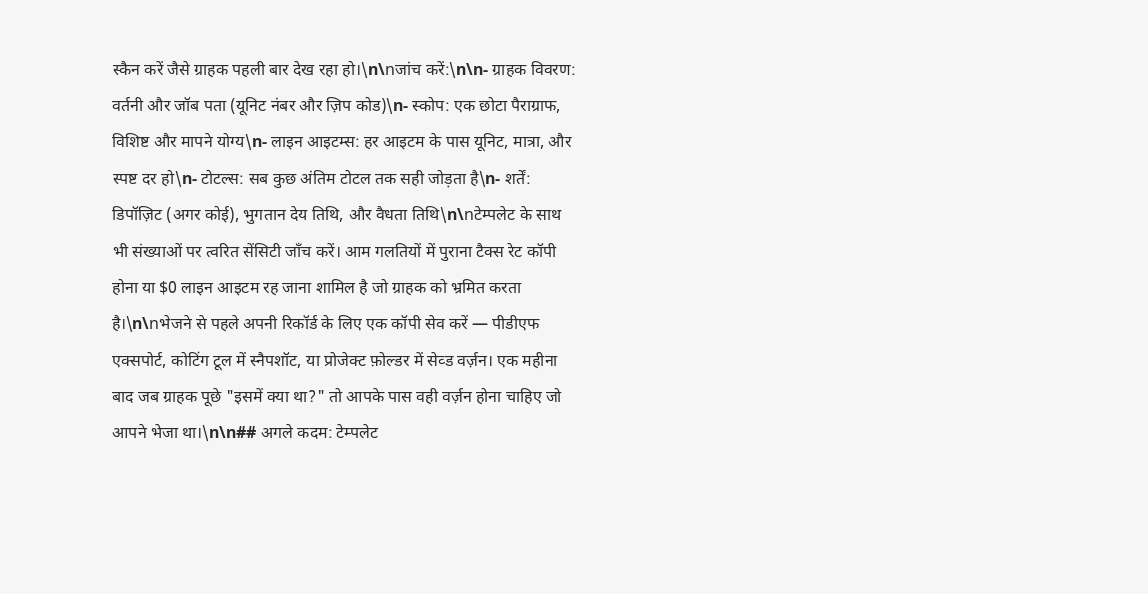स्कैन करें जैसे ग्राहक पहली बार देख रहा हो।\n\nजांच करें:\n\n- ग्राहक विवरण: वर्तनी और जॉब पता (यूनिट नंबर और ज़िप कोड)\n- स्कोप: एक छोटा पैराग्राफ, विशिष्ट और मापने योग्य\n- लाइन आइटम्स: हर आइटम के पास यूनिट, मात्रा, और स्पष्ट दर हो\n- टोटल्स: सब कुछ अंतिम टोटल तक सही जोड़ता है\n- शर्तें: डिपॉज़िट (अगर कोई), भुगतान देय तिथि, और वैधता तिथि\n\nटेम्पलेट के साथ भी संख्याओं पर त्वरित सेंसिटी जाँच करें। आम गलतियों में पुराना टैक्स रेट कॉपी होना या $0 लाइन आइटम रह जाना शामिल है जो ग्राहक को भ्रमित करता है।\n\nभेजने से पहले अपनी रिकॉर्ड के लिए एक कॉपी सेव करें — पीडीएफ एक्सपोर्ट, कोटिंग टूल में स्नैपशॉट, या प्रोजेक्ट फ़ोल्डर में सेव्ड वर्ज़न। एक महीना बाद जब ग्राहक पूछे "इसमें क्या था?" तो आपके पास वही वर्ज़न होना चाहिए जो आपने भेजा था।\n\n## अगले कदम: टेम्पलेट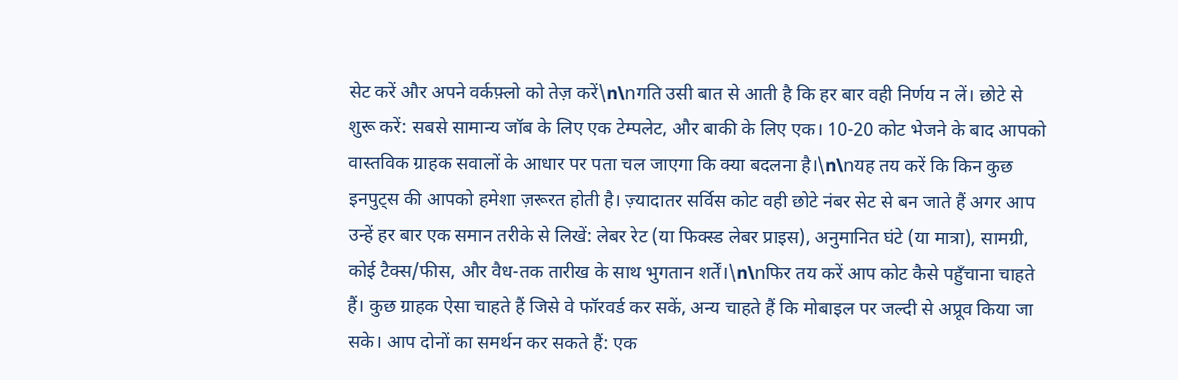सेट करें और अपने वर्कफ़्लो को तेज़ करें\n\nगति उसी बात से आती है कि हर बार वही निर्णय न लें। छोटे से शुरू करें: सबसे सामान्य जॉब के लिए एक टेम्पलेट, और बाकी के लिए एक। 10-20 कोट भेजने के बाद आपको वास्तविक ग्राहक सवालों के आधार पर पता चल जाएगा कि क्या बदलना है।\n\nयह तय करें कि किन कुछ इनपुट्स की आपको हमेशा ज़रूरत होती है। ज़्यादातर सर्विस कोट वही छोटे नंबर सेट से बन जाते हैं अगर आप उन्हें हर बार एक समान तरीके से लिखें: लेबर रेट (या फिक्स्ड लेबर प्राइस), अनुमानित घंटे (या मात्रा), सामग्री, कोई टैक्स/फीस, और वैध-तक तारीख के साथ भुगतान शर्तें।\n\nफिर तय करें आप कोट कैसे पहुँचाना चाहते हैं। कुछ ग्राहक ऐसा चाहते हैं जिसे वे फॉरवर्ड कर सकें, अन्य चाहते हैं कि मोबाइल पर जल्दी से अप्रूव किया जा सके। आप दोनों का समर्थन कर सकते हैं: एक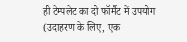ही टेम्पलेट का दो फॉर्मैट में उपयोग (उदाहरण के लिए, एक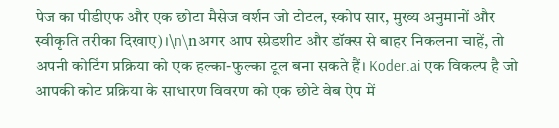पेज का पीडीएफ और एक छोटा मैसेज वर्शन जो टोटल, स्कोप सार, मुख्य अनुमानों और स्वीकृति तरीका दिखाए)।\n\nअगर आप स्प्रेडशीट और डॉक्स से बाहर निकलना चाहें, तो अपनी कोटिंग प्रक्रिया को एक हल्का-फुल्का टूल बना सकते हैं। Koder.ai एक विकल्प है जो आपकी कोट प्रक्रिया के साधारण विवरण को एक छोटे वेब ऐप में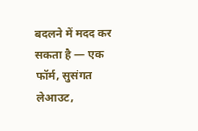बदलने में मदद कर सकता है — एक फॉर्म, सुसंगत लेआउट,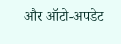और ऑटो-अपडेट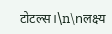टोटल्स।\n\nलक्ष्य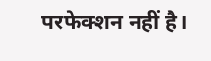परफेक्शन नहीं है।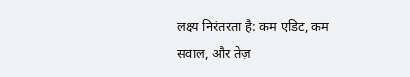लक्ष्य निरंतरता है: कम एडिट, कम सवाल, और तेज़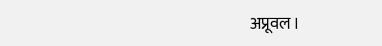अप्रूवल।